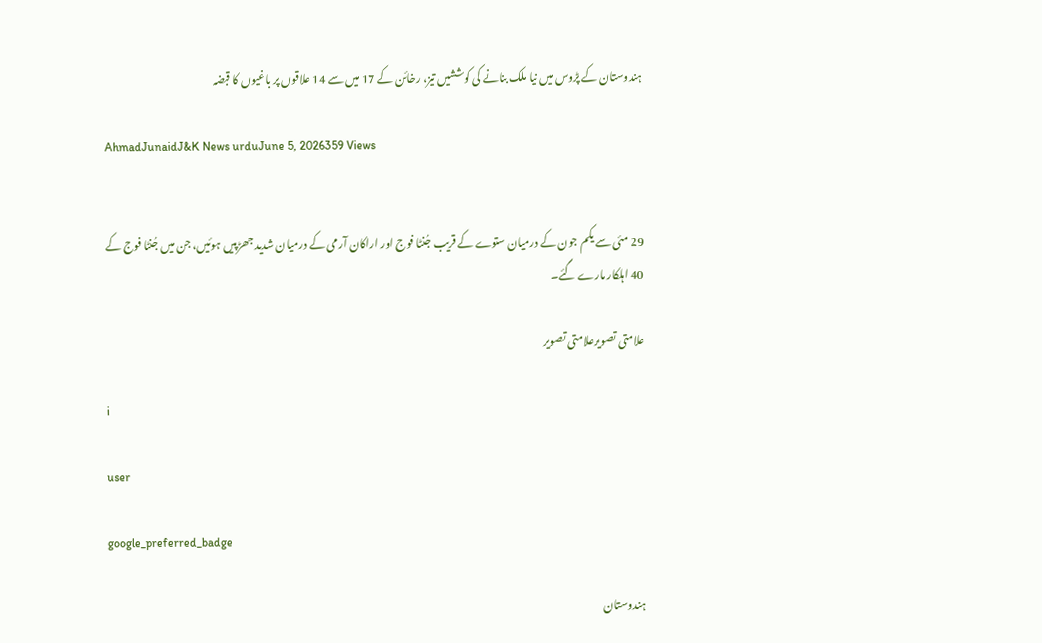ہندوستان کے پڑوس میں نیا ملک بنانے کی کوششیں تیز، رخائن کے 17 میں سے 14 علاقوں پر باغیوں کا قبضہ

AhmadJunaidJ&K News urduJune 5, 2026359 Views


29 مئی سے یکم جون کے درمیان ستوے کے قریب جُنٹا فوج اور اراکان آرمی کے درمیان شدید جھڑپیں ہوئیں، جن میں جُنٹا فوج کے 40 اہلکار مارے گئے۔

علامتی تصویرعلامتی تصویر

i

user

google_preferred_badge

ہندوستان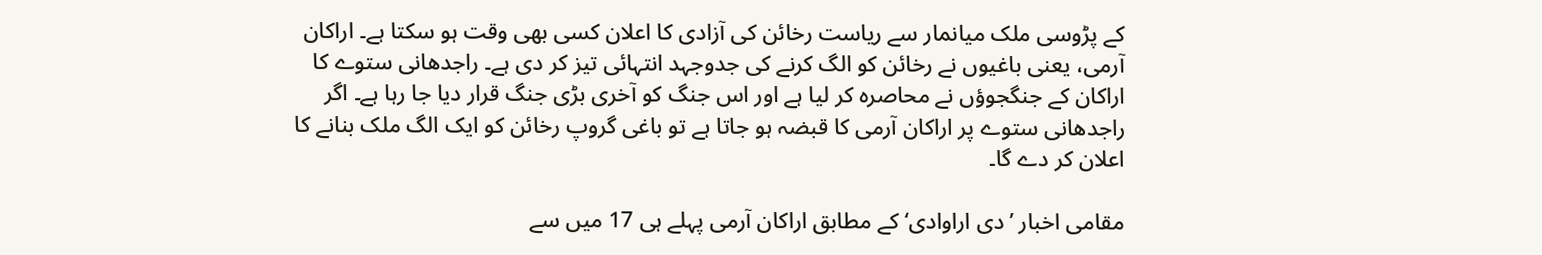کے پڑوسی ملک میانمار سے ریاست رخائن کی آزادی کا اعلان کسی بھی وقت ہو سکتا ہے۔ اراکان آرمی، یعنی باغیوں نے رخائن کو الگ کرنے کی جدوجہد انتہائی تیز کر دی ہے۔ راجدھانی ستوے کا اراکان کے جنگجوؤں نے محاصرہ کر لیا ہے اور اس جنگ کو آخری بڑی جنگ قرار دیا جا رہا ہے۔ اگر راجدھانی ستوے پر اراکان آرمی کا قبضہ ہو جاتا ہے تو باغی گروپ رخائن کو ایک الگ ملک بنانے کا اعلان کر دے گا۔

مقامی اخبار ’دی اراوادی‘ کے مطابق اراکان آرمی پہلے ہی 17 میں سے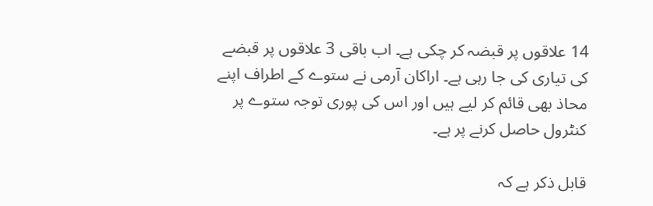14 علاقوں پر قبضہ کر چکی ہے۔ اب باقی 3 علاقوں پر قبضے کی تیاری کی جا رہی ہے۔ اراکان آرمی نے ستوے کے اطراف اپنے محاذ بھی قائم کر لیے ہیں اور اس کی پوری توجہ ستوے پر کنٹرول حاصل کرنے پر ہے۔

قابل ذکر ہے کہ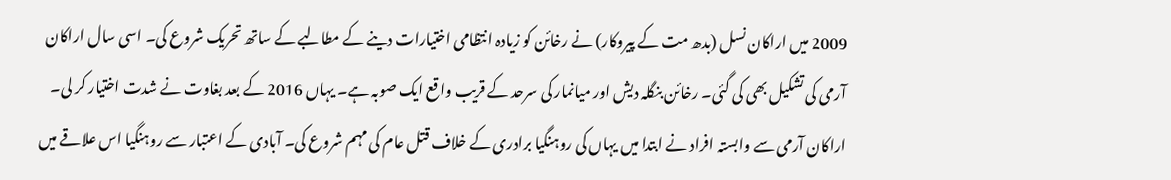2009 میں اراکان نسل (بدھ مت کے پیروکار) نے رخائن کو زیادہ انتظامی اختیارات دینے کے مطالبے کے ساتھ تحریک شروع کی۔ اسی سال اراکان آرمی کی تشکیل بھی کی گئی۔ رخائن بنگلہ دیش اور میانمار کی سرحد کے قریب واقع ایک صوبہ ہے۔ یہاں 2016 کے بعد بغاوت نے شدت اختیار کر لی۔ اراکان آرمی سے وابستہ افراد نے ابتدا میں یہاں کی روہنگیا برادری کے خلاف قتل عام کی مہم شروع کی۔ آبادی کے اعتبار سے روہنگیا اس علاقے میں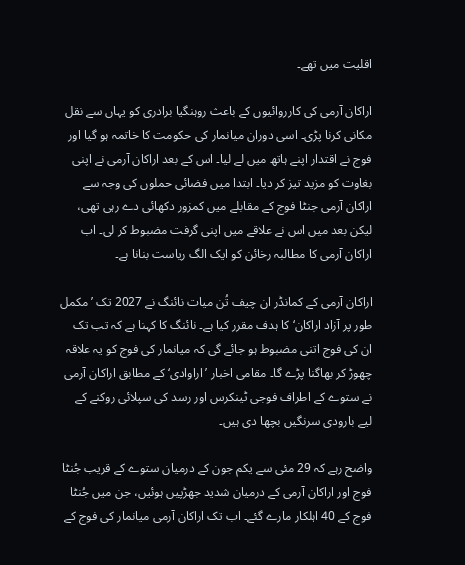اقلیت میں تھے۔

اراکان آرمی کی کارروائیوں کے باعث روہنگیا برادری کو یہاں سے نقل مکانی کرنا پڑی۔ اسی دوران میانمار کی حکومت کا خاتمہ ہو گیا اور فوج نے اقتدار اپنے ہاتھ میں لے لیا۔ اس کے بعد اراکان آرمی نے اپنی بغاوت کو مزید تیز کر دیا۔ ابتدا میں فضائی حملوں کی وجہ سے اراکان آرمی جنٹا فوج کے مقابلے میں کمزور دکھائی دے رہی تھی، لیکن بعد میں اس نے علاقے میں اپنی گرفت مضبوط کر لی۔ اب اراکان آرمی کا مطالبہ رخائن کو ایک الگ ریاست بنانا ہے۔

اراکان آرمی کے کمانڈر ان چیف تُن میات نائنگ نے 2027 تک ’مکمل طور پر آزاد اراکان‘ کا ہدف مقرر کیا ہے۔ نائنگ کا کہنا ہے کہ تب تک ان کی فوج اتنی مضبوط ہو جائے گی کہ میانمار کی فوج کو یہ علاقہ چھوڑ کر بھاگنا پڑے گا۔ مقامی اخبار ’اراوادی‘ کے مطابق اراکان آرمی نے ستوے کے اطراف فوجی ٹینکرس اور رسد کی سپلائی روکنے کے لیے بارودی سرنگیں بچھا دی ہیں۔

واضح رہے کہ 29 مئی سے یکم جون کے درمیان ستوے کے قریب جُنٹا فوج اور اراکان آرمی کے درمیان شدید جھڑپیں ہوئیں، جن میں جُنٹا فوج کے 40 اہلکار مارے گئے۔ اب تک اراکان آرمی میانمار کی فوج کے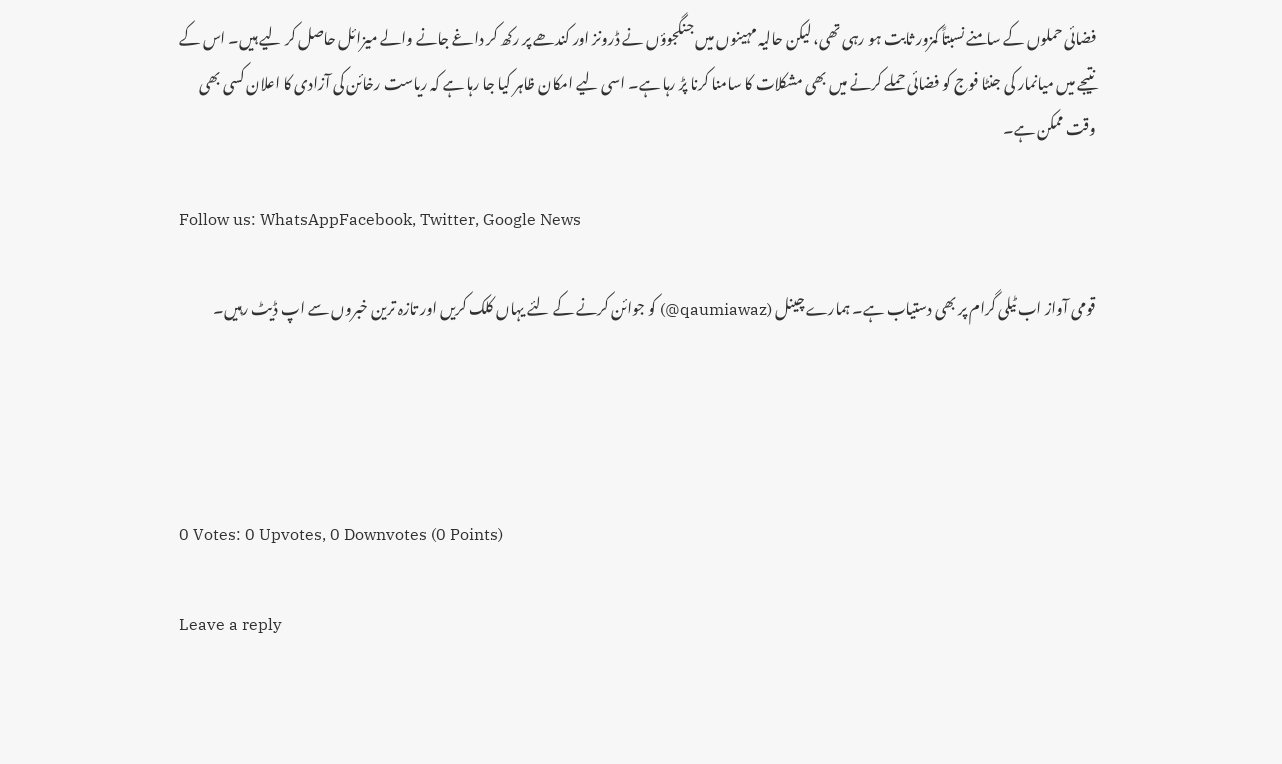فضائی حملوں کے سامنے نسبتاً کمزور ثابت ہو رہی تھی، لیکن حالیہ مہینوں میں جنگجوؤں نے ڈرونز اور کندھے پر رکھ کر داغے جانے والے میزائل حاصل کر لیے ہیں۔ اس کے نتیجے میں میانمار کی جنٹا فوج کو فضائی حملے کرنے میں بھی مشکلات کا سامنا کرنا پڑ رہا ہے۔ اسی لیے امکان ظاہر کیا جا رہا ہے کہ ریاست رخائن کی آزادی کا اعلان کسی بھی وقت ممکن ہے۔

Follow us: WhatsAppFacebook, Twitter, Google News

قومی آواز اب ٹیلی گرام پر بھی دستیاب ہے۔ ہمارے چینل (qaumiawaz@) کو جوائن کرنے کے لئے یہاں کلک کریں اور تازہ ترین خبروں سے اپ ڈیٹ رہیں۔




0 Votes: 0 Upvotes, 0 Downvotes (0 Points)

Leave a reply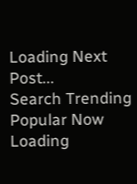Loading Next Post...
Search Trending
Popular Now
Loading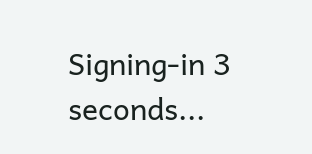Signing-in 3 seconds...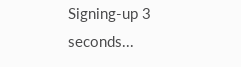Signing-up 3 seconds...